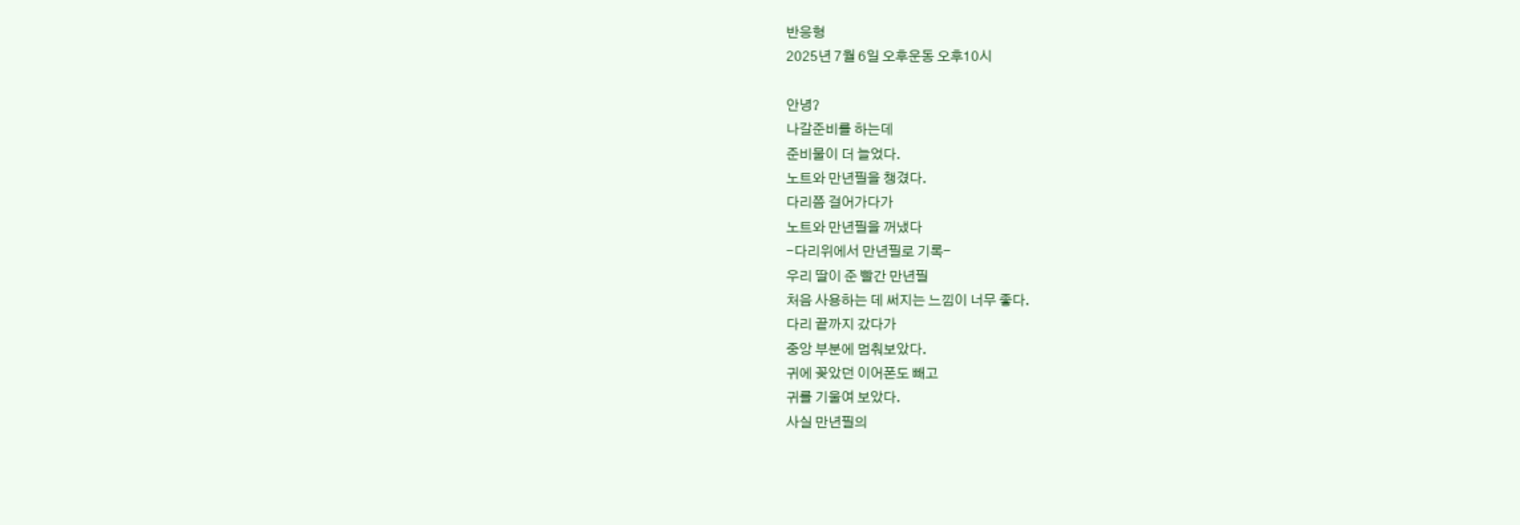반응형
2025년 7월 6일 오후운동 오후10시

안녕?
나갈준비를 하는데
준비물이 더 늘었다.
노트와 만년필을 챙겼다.
다리쯤 걸어가다가
노트와 만년필을 꺼냈다
-다리위에서 만년필로 기록-
우리 딸이 준 빨간 만년필
처음 사용하는 데 써지는 느낌이 너무 좋다.
다리 끝까지 갔다가
중앙 부분에 멈춰보았다.
귀에 꽂았던 이어폰도 빼고
귀를 기울여 보았다.
사실 만년필의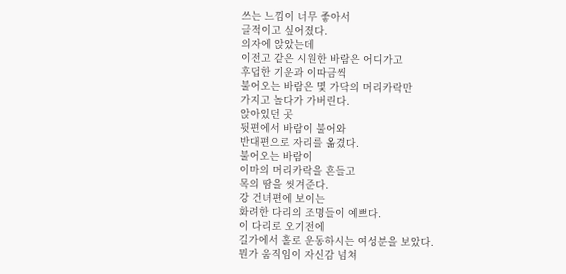쓰는 느낌이 너무 좋아서
글적이고 싶어졌다.
의자에 앉았는데
이전고 같은 시원한 바람은 어디가고
후덥한 기운과 이따금씩
불어오는 바람은 몇 가닥의 머리카락만
가지고 놀다가 가버린다.
앉아있던 곳
뒷편에서 바람이 불어와
반대편으로 자리를 옮겼다.
불어오는 바람이
이마의 머리카락을 흔들고
목의 땀을 씻겨준다.
강 건녀편에 보이는
화려한 다리의 조명들이 예쁘다.
이 다리로 오기전에
길가에서 홀로 운동하시는 여성분을 보았다.
뭔가 움직임이 자신감 넘쳐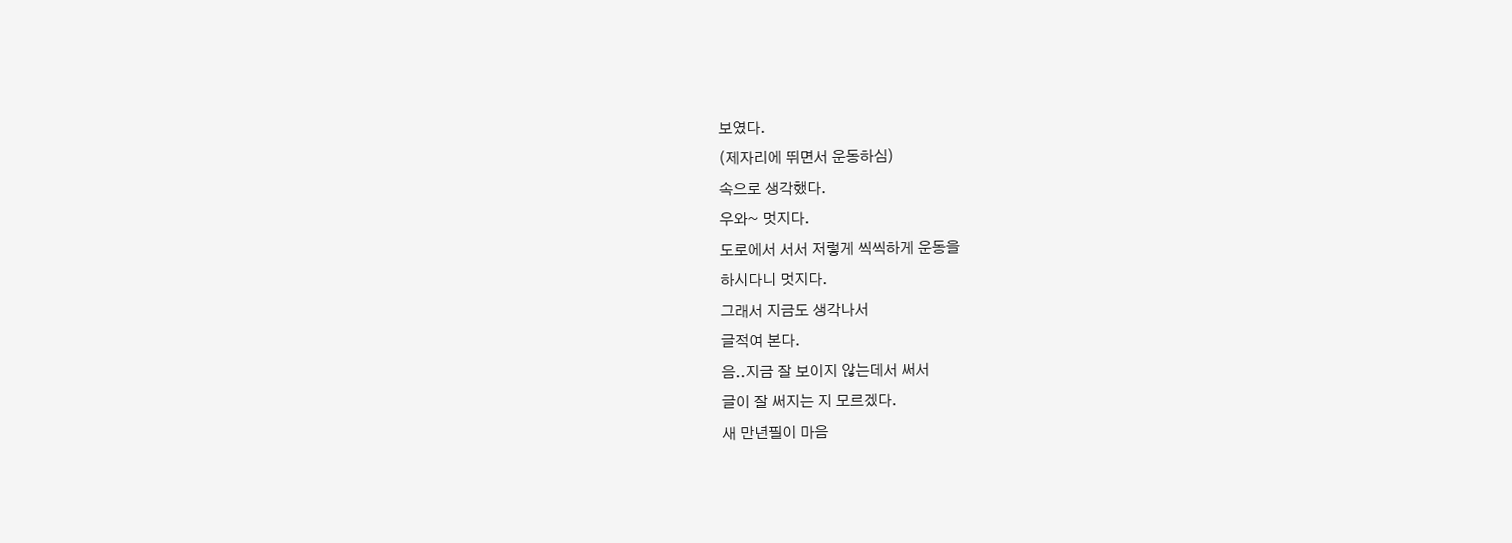보였다.
(제자리에 뛰면서 운동하심)
속으로 생각했다.
우와~ 멋지다.
도로에서 서서 저렇게 씩씩하게 운동을
하시다니 멋지다.
그래서 지금도 생각나서
글적여 본다.
음..지금 잘 보이지 않는데서 써서
글이 잘 써지는 지 모르겠다.
새 만년필이 마음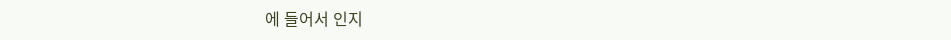에 들어서 인지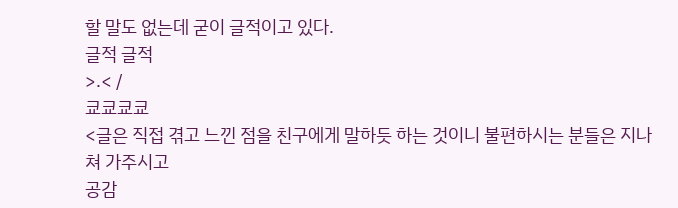할 말도 없는데 굳이 글적이고 있다.
글적 글적
>.< /
쿄쿄쿄쿄
<글은 직접 겪고 느낀 점을 친구에게 말하듯 하는 것이니 불편하시는 분들은 지나쳐 가주시고
공감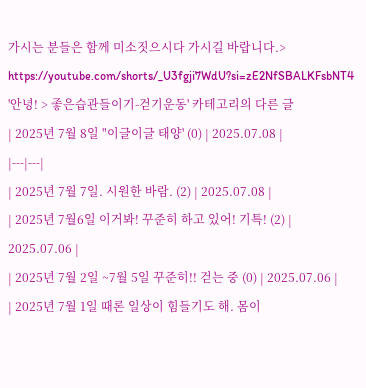가시는 분들은 함께 미소짓으시다 가시길 바랍니다.>
https://youtube.com/shorts/_U3fgji7WdU?si=zE2NfSBALKFsbNT4
'안녕! > 좋은습관들이기-걷기운동' 카테고리의 다른 글
| 2025년 7월 8일 "이글이글 태양' (0) | 2025.07.08 |
|---|---|
| 2025년 7월 7일. 시원한 바람. (2) | 2025.07.08 |
| 2025년 7월6일 이거봐! 꾸준히 하고 있어! 기특! (2) | 2025.07.06 |
| 2025년 7월 2일 ~7월 5일 꾸준히!! 걷는 중 (0) | 2025.07.06 |
| 2025년 7월 1일 때론 일상이 힘들기도 해. 몸이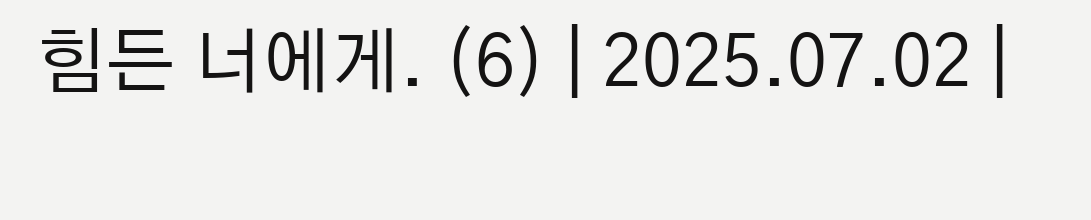힘든 너에게. (6) | 2025.07.02 |